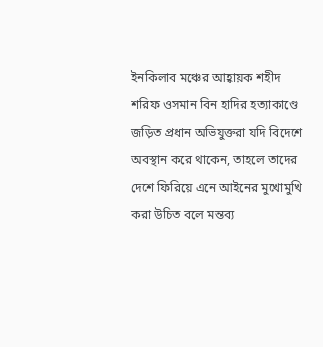ইনকিলাব মঞ্চের আহ্বায়ক শহীদ শরিফ ওসমান বিন হাদির হত্যাকাণ্ডে জড়িত প্রধান অভিযুক্তরা যদি বিদেশে অবস্থান করে থাকেন, তাহলে তাদের দেশে ফিরিয়ে এনে আইনের মুখোমুখি করা উচিত বলে মন্তব্য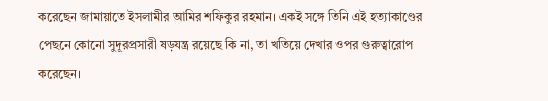করেছেন জামায়াতে ইসলামীর আমির শফিকুর রহমান। একই সঙ্গে তিনি এই হত্যাকাণ্ডের পেছনে কোনো সুদূরপ্রসারী ষড়যন্ত্র রয়েছে কি না, তা খতিয়ে দেখার ওপর গুরুত্বারোপ করেছেন।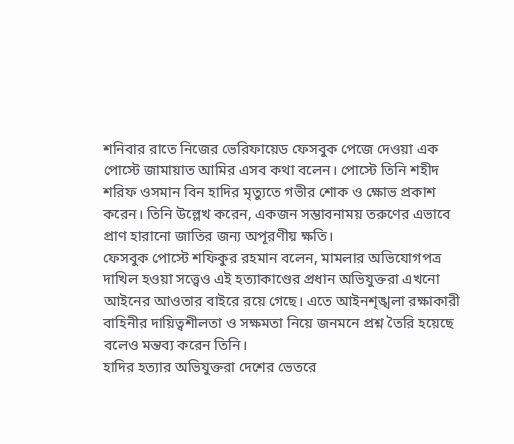শনিবার রাতে নিজের ভেরিফায়েড ফেসবুক পেজে দেওয়া এক পোস্টে জামায়াত আমির এসব কথা বলেন। পোস্টে তিনি শহীদ শরিফ ওসমান বিন হাদির মৃত্যুতে গভীর শোক ও ক্ষোভ প্রকাশ করেন। তিনি উল্লেখ করেন, একজন সম্ভাবনাময় তরুণের এভাবে প্রাণ হারানো জাতির জন্য অপূরণীয় ক্ষতি।
ফেসবুক পোস্টে শফিকুর রহমান বলেন, মামলার অভিযোগপত্র দাখিল হওয়া সত্ত্বেও এই হত্যাকাণ্ডের প্রধান অভিযুক্তরা এখনো আইনের আওতার বাইরে রয়ে গেছে। এতে আইনশৃঙ্খলা রক্ষাকারী বাহিনীর দায়িত্বশীলতা ও সক্ষমতা নিয়ে জনমনে প্রশ্ন তৈরি হয়েছে বলেও মন্তব্য করেন তিনি।
হাদির হত্যার অভিযুক্তরা দেশের ভেতরে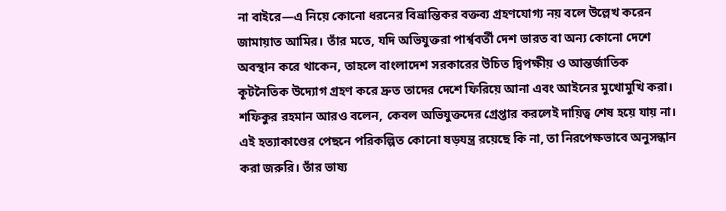না বাইরে—এ নিয়ে কোনো ধরনের বিভ্রান্তিকর বক্তব্য গ্রহণযোগ্য নয় বলে উল্লেখ করেন জামায়াত আমির। তাঁর মতে, যদি অভিযুক্তরা পার্শ্ববর্তী দেশ ভারত বা অন্য কোনো দেশে অবস্থান করে থাকেন, তাহলে বাংলাদেশ সরকারের উচিত দ্বিপক্ষীয় ও আন্তর্জাতিক কূটনৈতিক উদ্যোগ গ্রহণ করে দ্রুত তাদের দেশে ফিরিয়ে আনা এবং আইনের মুখোমুখি করা।
শফিকুর রহমান আরও বলেন, কেবল অভিযুক্তদের গ্রেপ্তার করলেই দায়িত্ব শেষ হয়ে যায় না। এই হত্যাকাণ্ডের পেছনে পরিকল্পিত কোনো ষড়যন্ত্র রয়েছে কি না, তা নিরপেক্ষভাবে অনুসন্ধান করা জরুরি। তাঁর ভাষ্য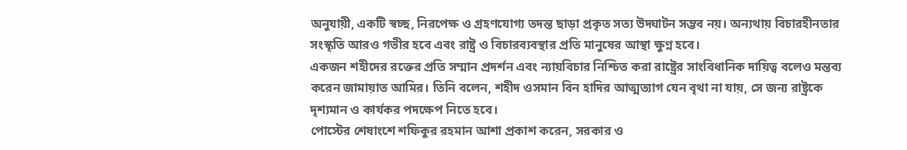অনুযায়ী, একটি স্বচ্ছ, নিরপেক্ষ ও গ্রহণযোগ্য তদন্ত ছাড়া প্রকৃত সত্য উদ্ঘাটন সম্ভব নয়। অন্যথায় বিচারহীনতার সংস্কৃতি আরও গভীর হবে এবং রাষ্ট্র ও বিচারব্যবস্থার প্রতি মানুষের আস্থা ক্ষুণ্ন হবে।
একজন শহীদের রক্তের প্রতি সম্মান প্রদর্শন এবং ন্যায়বিচার নিশ্চিত করা রাষ্ট্রের সাংবিধানিক দায়িত্ব বলেও মন্তব্য করেন জামায়াত আমির। তিনি বলেন, শহীদ ওসমান বিন হাদির আত্মত্যাগ যেন বৃথা না যায়, সে জন্য রাষ্ট্রকে দৃশ্যমান ও কার্যকর পদক্ষেপ নিতে হবে।
পোস্টের শেষাংশে শফিকুর রহমান আশা প্রকাশ করেন, সরকার ও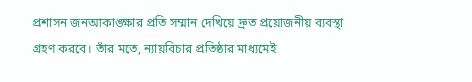প্রশাসন জনআকাঙ্ক্ষার প্রতি সম্মান দেখিয়ে দ্রুত প্রয়োজনীয় ব্যবস্থা গ্রহণ করবে। তাঁর মতে, ন্যায়বিচার প্রতিষ্ঠার মাধ্যমেই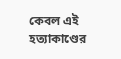কেবল এই হত্যাকাণ্ডের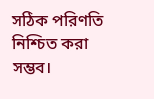সঠিক পরিণতি নিশ্চিত করা সম্ভব।